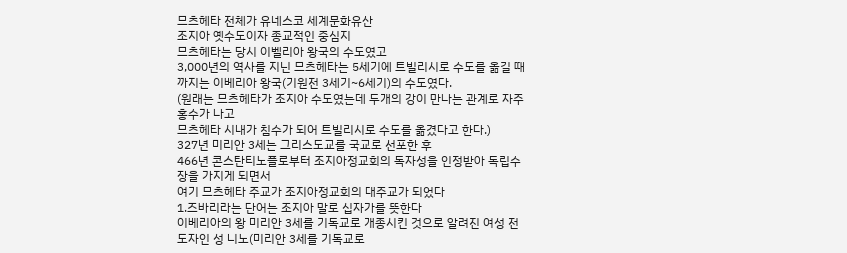므츠헤타 전체가 유네스코 세계문화유산
조지아 옛수도이자 종교적인 중심지
므츠헤타는 당시 이벨리아 왕국의 수도였고
3,000년의 역사를 지닌 므츠헤타는 5세기에 트빌리시로 수도를 옮길 때까지는 이베리아 왕국(기원전 3세기~6세기)의 수도였다.
(원래는 므츠헤타가 조지아 수도였는데 두개의 강이 만나는 관계로 자주 홍수가 나고
므츠헤타 시내가 침수가 되어 트빌리시로 수도를 옮겼다고 한다.)
327년 미리안 3세는 그리스도교를 국교로 선포한 후
466년 콘스탄티노플로부터 조지아정교회의 독자성을 인정받아 독립수장을 가지게 되면서
여기 므츠헤타 주교가 조지아정교회의 대주교가 되었다
1.즈바리라는 단어는 조지아 말로 십자가를 뜻한다
이베리아의 왕 미리안 3세를 기독교로 개종시킨 것으로 알려진 여성 전도자인 성 니노(미리안 3세를 기독교로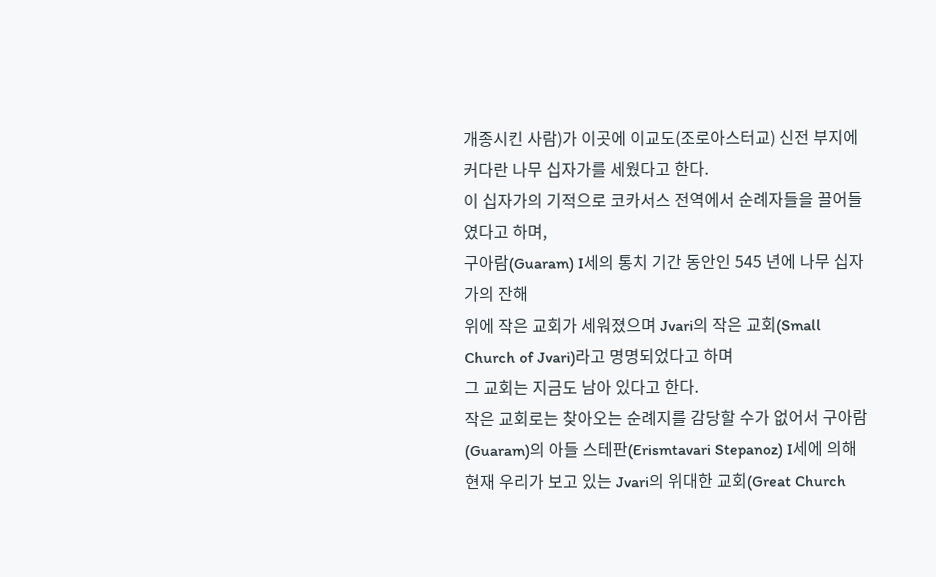개종시킨 사람)가 이곳에 이교도(조로아스터교) 신전 부지에 커다란 나무 십자가를 세웠다고 한다.
이 십자가의 기적으로 코카서스 전역에서 순례자들을 끌어들였다고 하며,
구아람(Guaram) I세의 통치 기간 동안인 545 년에 나무 십자가의 잔해
위에 작은 교회가 세워졌으며 Jvari의 작은 교회(Small Church of Jvari)라고 명명되었다고 하며
그 교회는 지금도 남아 있다고 한다.
작은 교회로는 찾아오는 순례지를 감당할 수가 없어서 구아람(Guaram)의 아들 스테판(Erismtavari Stepanoz) I세에 의해
현재 우리가 보고 있는 Jvari의 위대한 교회(Great Church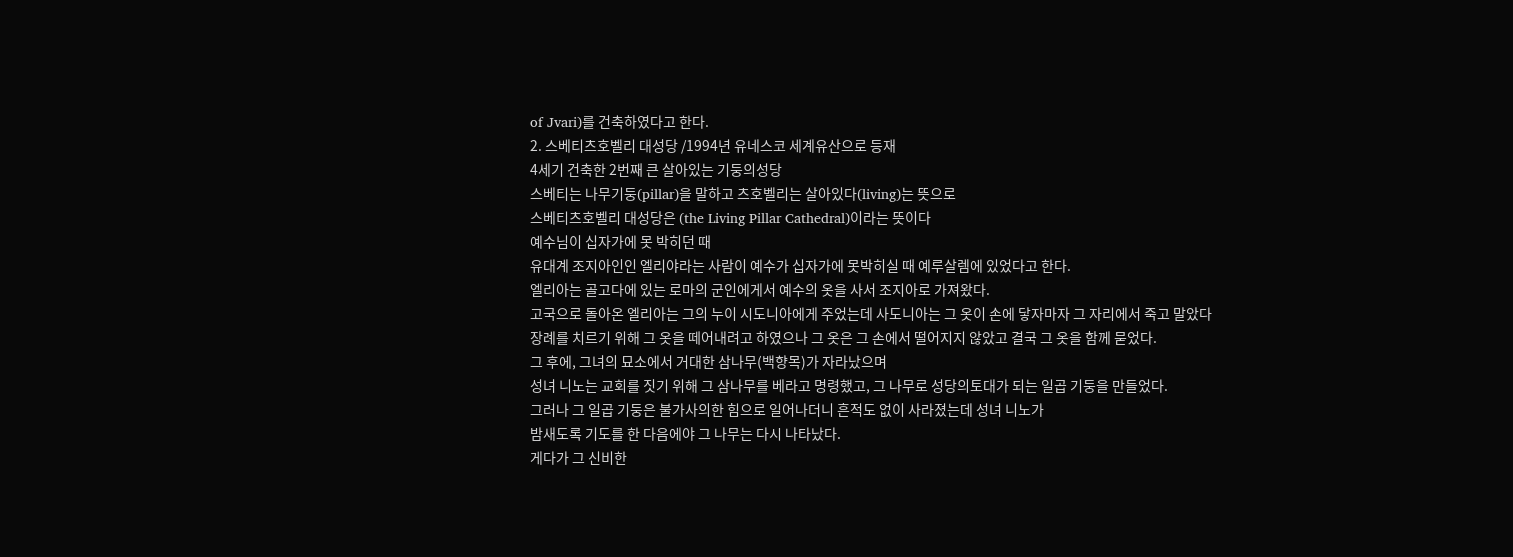of Jvari)를 건축하였다고 한다.
2. 스베티츠호벨리 대성당 /1994년 유네스코 세계유산으로 등재
4세기 건축한 2번째 큰 살아있는 기둥의성당
스베티는 나무기둥(pillar)을 말하고 츠호벨리는 살아있다(living)는 뜻으로
스베티츠호벨리 대성당은 (the Living Pillar Cathedral)이라는 뜻이다
예수님이 십자가에 못 박히던 때
유대계 조지아인인 엘리야라는 사람이 예수가 십자가에 못박히실 때 예루살렘에 있었다고 한다.
엘리아는 골고다에 있는 로마의 군인에게서 예수의 옷을 사서 조지아로 가져왔다.
고국으로 돌아온 엘리아는 그의 누이 시도니아에게 주었는데 사도니아는 그 옷이 손에 닿자마자 그 자리에서 죽고 말았다
장례를 치르기 위해 그 옷을 떼어내려고 하였으나 그 옷은 그 손에서 떨어지지 않았고 결국 그 옷을 함께 묻었다.
그 후에, 그녀의 묘소에서 거대한 삼나무(백향목)가 자라났으며
성녀 니노는 교회를 짓기 위해 그 삼나무를 베라고 명령했고, 그 나무로 성당의토대가 되는 일곱 기둥을 만들었다.
그러나 그 일곱 기둥은 불가사의한 힘으로 일어나더니 흔적도 없이 사라졌는데 성녀 니노가
밤새도록 기도를 한 다음에야 그 나무는 다시 나타났다.
게다가 그 신비한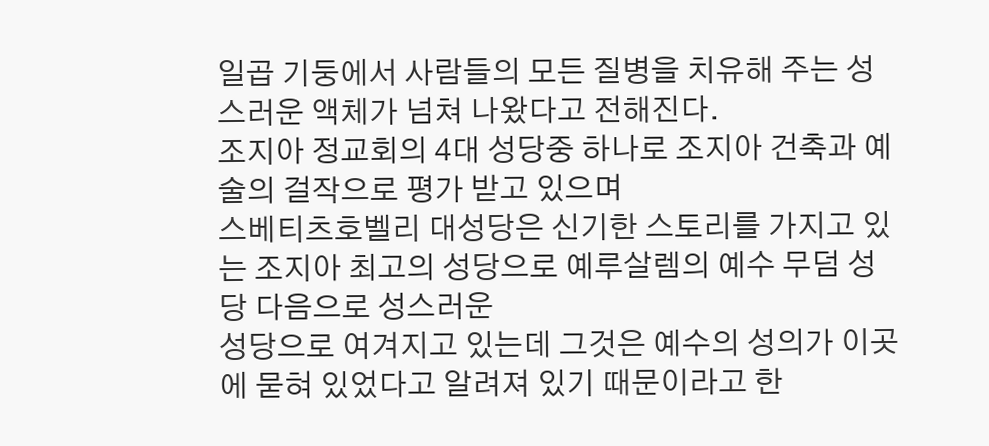일곱 기둥에서 사람들의 모든 질병을 치유해 주는 성스러운 액체가 넘쳐 나왔다고 전해진다.
조지아 정교회의 4대 성당중 하나로 조지아 건축과 예술의 걸작으로 평가 받고 있으며
스베티츠호벨리 대성당은 신기한 스토리를 가지고 있는 조지아 최고의 성당으로 예루살렘의 예수 무덤 성당 다음으로 성스러운
성당으로 여겨지고 있는데 그것은 예수의 성의가 이곳에 묻혀 있었다고 알려져 있기 때문이라고 한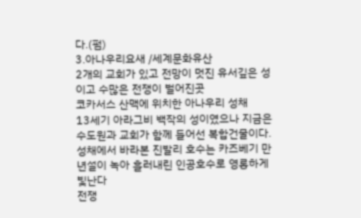다.(펌)
3.아나우리요새 /세계문화유산
2개의 교회가 있고 전망이 멋진 유서깊은 성이고 수많은 전쟁이 벌어진곳
코카서스 산맥에 위치한 아나우리 성채
13세기 아라그비 백작의 성이였으나 지금은 수도원과 교회가 함께 들어선 복합건물이다.
성채에서 바라본 진발리 호수는 카즈베기 만년설이 녹아 흘러내린 인공호수로 영롱하게 빛난다
전쟁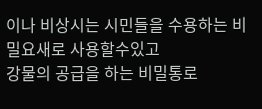이나 비상시는 시민들을 수용하는 비밀요새로 사용할수있고
강물의 공급을 하는 비밀통로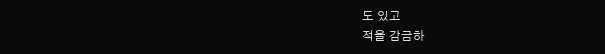도 있고
적을 감금하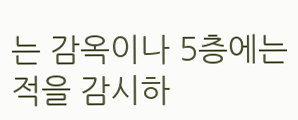는 감옥이나 5층에는 적을 감시하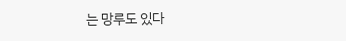는 망루도 있다